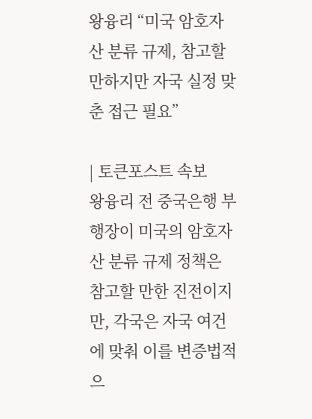왕융리 “미국 암호자산 분류 규제, 참고할 만하지만 자국 실정 맞춘 접근 필요”

| 토큰포스트 속보
왕융리 전 중국은행 부행장이 미국의 암호자산 분류 규제 정책은 참고할 만한 진전이지만, 각국은 자국 여건에 맞춰 이를 변증법적으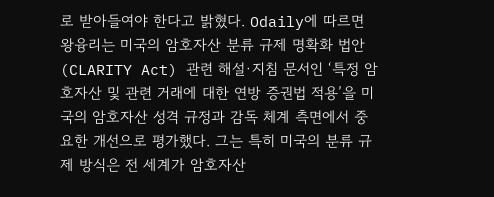로 받아들여야 한다고 밝혔다. Odaily에 따르면 왕융리는 미국의 암호자산 분류 규제 명확화 법안(CLARITY Act) 관련 해설·지침 문서인 ‘특정 암호자산 및 관련 거래에 대한 연방 증권법 적용’을 미국의 암호자산 성격 규정과 감독 체계 측면에서 중요한 개선으로 평가했다. 그는 특히 미국의 분류 규제 방식은 전 세계가 암호자산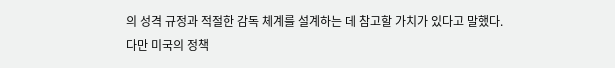의 성격 규정과 적절한 감독 체계를 설계하는 데 참고할 가치가 있다고 말했다. 다만 미국의 정책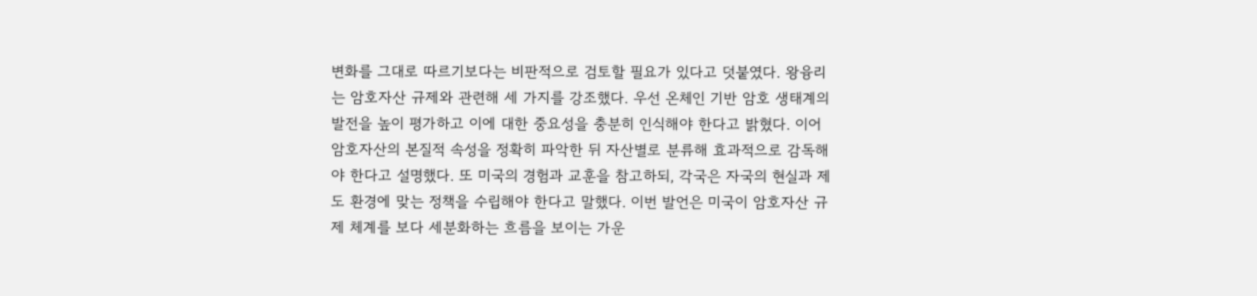변화를 그대로 따르기보다는 비판적으로 검토할 필요가 있다고 덧붙였다. 왕융리는 암호자산 규제와 관련해 세 가지를 강조했다. 우선 온체인 기반 암호 생태계의 발전을 높이 평가하고 이에 대한 중요성을 충분히 인식해야 한다고 밝혔다. 이어 암호자산의 본질적 속성을 정확히 파악한 뒤 자산별로 분류해 효과적으로 감독해야 한다고 설명했다. 또 미국의 경험과 교훈을 참고하되, 각국은 자국의 현실과 제도 환경에 맞는 정책을 수립해야 한다고 말했다. 이번 발언은 미국이 암호자산 규제 체계를 보다 세분화하는 흐름을 보이는 가운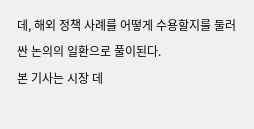데, 해외 정책 사례를 어떻게 수용할지를 둘러싼 논의의 일환으로 풀이된다.
본 기사는 시장 데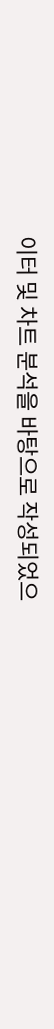이터 및 차트 분석을 바탕으로 작성되었으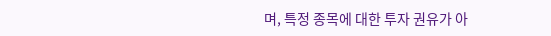며, 특정 종목에 대한 투자 권유가 아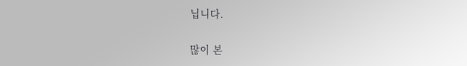닙니다.

많이 본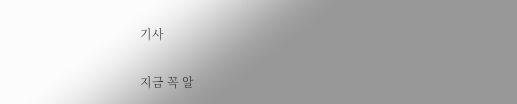기사

지금 꼭 알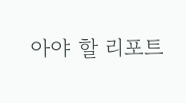아야 할 리포트